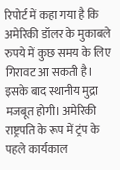रिपोर्ट में कहा गया है कि अमेरिकी डॉलर के मुकाबले रुपये में कुछ समय के लिए गिरावट आ सकती है। इसके बाद स्थानीय मुद्रा मजबूत होगी। अमेरिकी राष्ट्रपति के रूप में ट्रंप के पहले कार्यकाल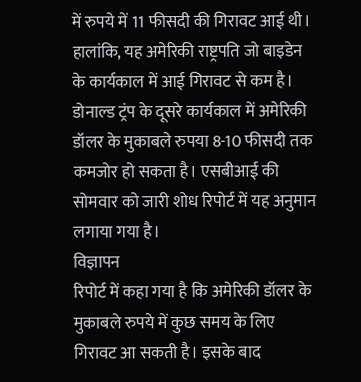में रुपये में 11 फीसदी की गिरावट आई थी। हालांकि, यह अमेरिकी राष्ट्रपति जो बाइडेन के कार्यकाल में आई गिरावट से कम है।
डोनाल्ड ट्रंप के दूसरे कार्यकाल में अमेरिकी डॉलर के मुकाबले रुपया 8-10 फीसदी तक कमजोर हो सकता है। एसबीआई की सोमवार को जारी शोध रिपोर्ट में यह अनुमान लगाया गया है।
विज्ञापन
रिपोर्ट में कहा गया है कि अमेरिकी डॉलर के मुकाबले रुपये में कुछ समय के लिए गिरावट आ सकती है। इसके बाद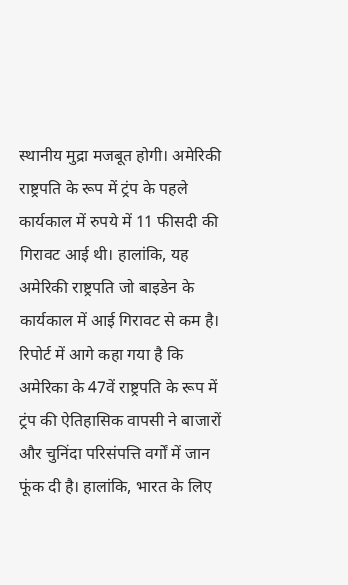स्थानीय मुद्रा मजबूत होगी। अमेरिकी राष्ट्रपति के रूप में ट्रंप के पहले कार्यकाल में रुपये में 11 फीसदी की गिरावट आई थी। हालांकि, यह अमेरिकी राष्ट्रपति जो बाइडेन के कार्यकाल में आई गिरावट से कम है। रिपोर्ट में आगे कहा गया है कि अमेरिका के 47वें राष्ट्रपति के रूप में ट्रंप की ऐतिहासिक वापसी ने बाजारों और चुनिंदा परिसंपत्ति वर्गों में जान फूंक दी है। हालांकि, भारत के लिए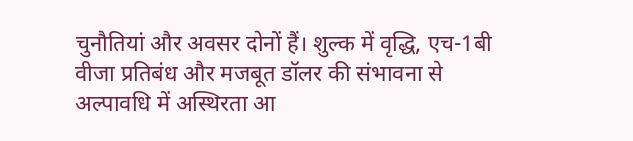चुनौतियां और अवसर दोनों हैं। शुल्क में वृद्धि, एच-1बी वीजा प्रतिबंध और मजबूत डॉलर की संभावना से अल्पावधि में अस्थिरता आ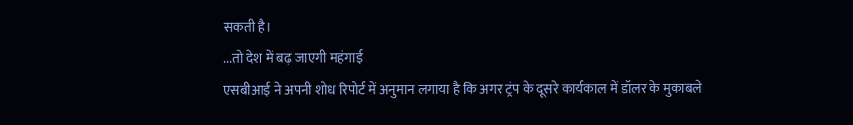सकती है।
...तो देश में बढ़ जाएगी महंगाई
एसबीआई ने अपनी शोध रिपोर्ट में अनुमान लगाया है कि अगर ट्रंप के दूसरे कार्यकाल में डॉलर के मुकाबले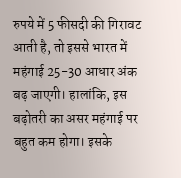रुपये में 5 फीसदी की गिरावट आती है, तो इससे भारत में महंगाई 25-30 आधार अंक बढ़ जाएगी। हालांकि, इस बढ़ोतरी का असर महंगाई पर बहुत कम होगा। इसके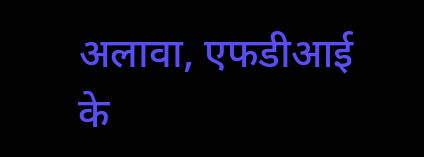अलावा, एफडीआई के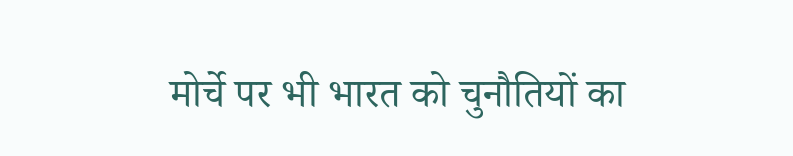मोर्चे पर भी भारत को चुनौतियों का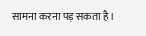सामना करना पड़ सकता है।